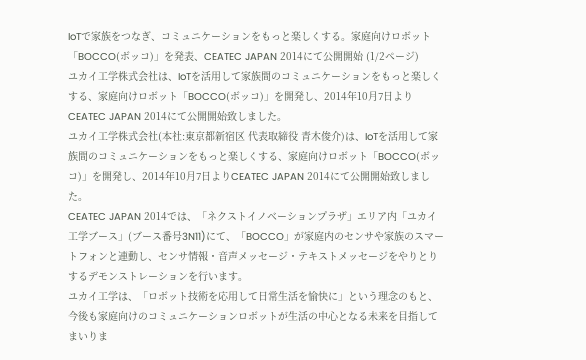IoTで家族をつなぎ、コミュニケーションをもっと楽しくする。家庭向けロボット「BOCCO(ボッコ)」を発表、CEATEC JAPAN 2014にて公開開始 (1/2ページ)
ユカイ工学株式会社は、IoTを活用して家族間のコミュニケーションをもっと楽しくする、家庭向けロボット「BOCCO(ボッコ)」を開発し、2014年10月7日よりCEATEC JAPAN 2014にて公開開始致しました。
ユカイ工学株式会社(本社:東京都新宿区 代表取締役 ⻘木俊介)は、IoTを活用して家族間のコミュニケーションをもっと楽しくする、家庭向けロボット「BOCCO(ボッコ)」を開発し、2014年10月7日よりCEATEC JAPAN 2014にて公開開始致しました。
CEATEC JAPAN 2014では、「ネクストイノベーションプラザ」エリア内「ユカイ工学ブース」(ブース番号3N11)にて、「BOCCO」が家庭内のセンサや家族のスマートフォンと連動し、センサ情報・音声メッセージ・テキストメッセージをやりとりするデモンストレーションを行います。
ユカイ工学は、「ロボット技術を応用して日常生活を愉快に」という理念のもと、今後も家庭向けのコミュニケーションロボットが生活の中心となる未来を目指してまいりま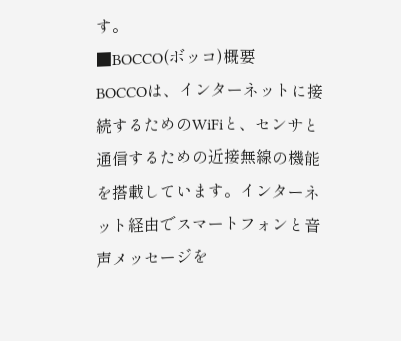す。
■BOCCO(ボッコ)概要
BOCCOは、インターネットに接続するためのWiFiと、センサと通信するための近接無線の機能を搭載しています。インターネット経由でスマートフォンと音声メッセージを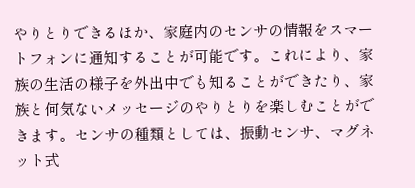やりとりできるほか、家庭内のセンサの情報をスマートフォンに通知することが可能です。これにより、家族の生活の様子を外出中でも知ることができたり、家族と何気ないメッセージのやりとりを楽しむことができます。センサの種類としては、振動センサ、マグネット式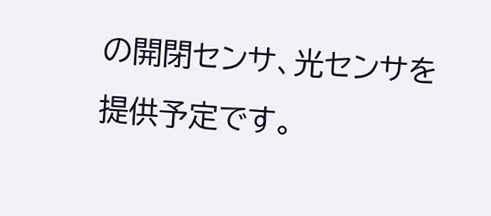の開閉センサ、光センサを提供予定です。